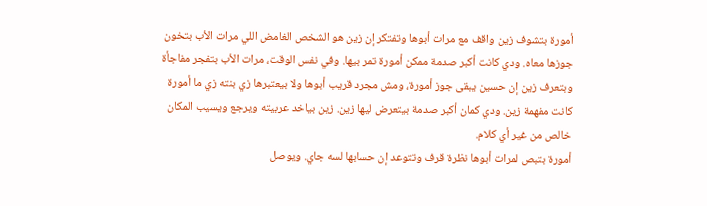أمورة بتشوف زين واقف مع مرات أبوها وتفتكر إن زين هو الشخص الغامض اللي مرات الأب بتخون جوزها معاه. ودي كانت أكبر صدمة ممكن أمورة تمر بيها. وفي نفس الوقت، مرات الأب بتفجر مفاجأة وبتعرف زين إن حسين يبقى جوز أمورة، ومش مجرد قريب أبوها ولا بيعتبرها زي بنته زي ما أمورة كانت مفهمة زين. ودي كمان أكبر صدمة بيتعرض ليها زين. زين بياخد عربيته ويرجع ويسيب المكان خالص من غير أي كلام.
أمورة بتبص لمرات أبوها نظرة قرف وتتوعد إن حسابها لسه جاي. ويوصل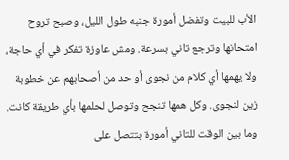الأب للبيت وتفضل أمورة جنبه طول الليل، وصبح تروح امتحانها وترجع تاني بسرعة. ومش عاوزة تفكر في أي حاجة، ولا يهمها أي كلام من نجوى أو حد من أصحابهم عن خطوبة زين لنجوى. وكل همها تنجح وتوصل لحلمها بأي طريقة كانت.
وما بين الوقت للتاني أمورة بتتصل على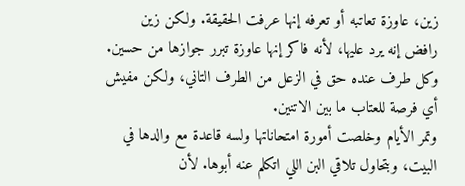زين، عاوزة تعاتبه أو تعرفه إنها عرفت الحقيقة. ولكن زين رافض إنه يرد عليها، لأنه فاكر إنها عاوزة تبرر جوازها من حسين. وكل طرف عنده حق في الزعل من الطرف التاني، ولكن مفيش أي فرصة للعتاب ما بين الاتنين.
وتمر الأيام وخلصت أمورة امتحاناتها ولسه قاعدة مع والدها في البيت، وبتحاول تلاقي البن اللي اتكلم عنه أبوها. لأن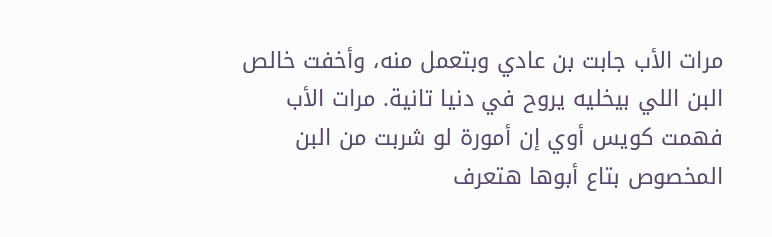مرات الأب جابت بن عادي وبتعمل منه، وأخفت خالص البن اللي بيخليه يروح في دنيا تانية. مرات الأب فهمت كويس أوي إن أمورة لو شربت من البن المخصوص بتاع أبوها هتعرف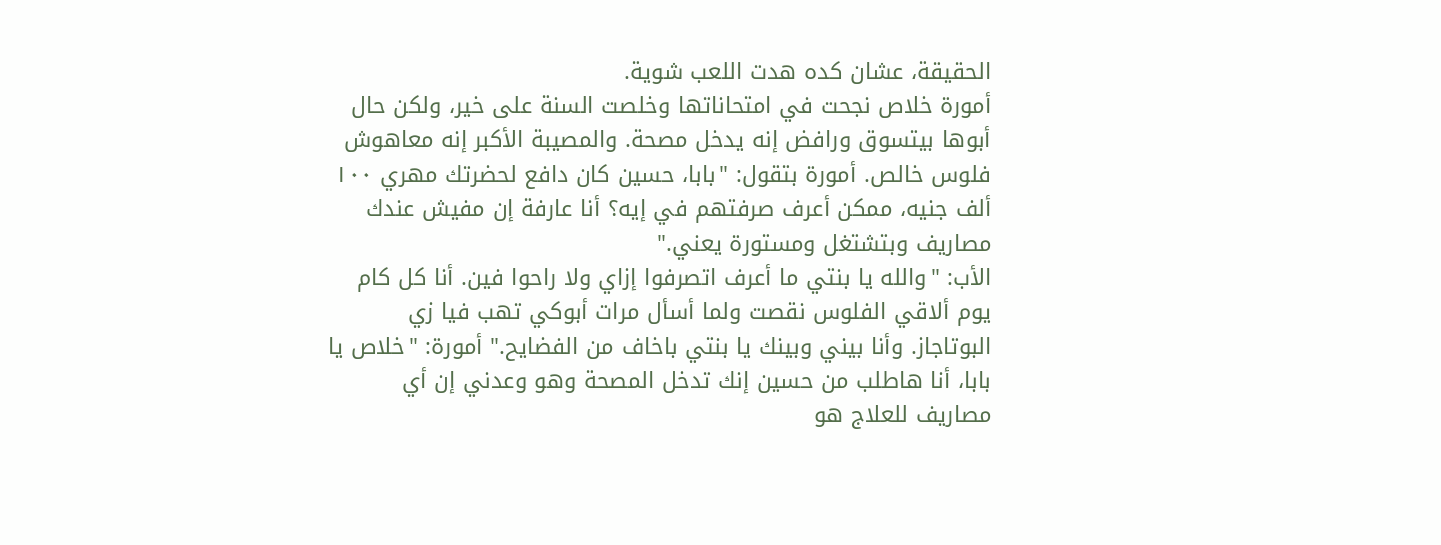الحقيقة، عشان كده هدت اللعب شوية.
أمورة خلاص نجحت في امتحاناتها وخلصت السنة على خير، ولكن حال أبوها بيتسوق ورافض إنه يدخل مصحة. والمصيبة الأكبر إنه معاهوش فلوس خالص. أمورة بتقول: "بابا، حسين كان دافع لحضرتك مهري ١٠٠ ألف جنيه، ممكن أعرف صرفتهم في إيه؟ أنا عارفة إن مفيش عندك مصاريف وبتشتغل ومستورة يعني."
الأب: "والله يا بنتي ما أعرف اتصرفوا إزاي ولا راحوا فين. أنا كل كام يوم ألاقي الفلوس نقصت ولما أسأل مرات أبوكي تهب فيا زي البوتاجاز. وأنا بيني وبينك يا بنتي باخاف من الفضايح." أمورة: "خلاص يا بابا، أنا هاطلب من حسين إنك تدخل المصحة وهو وعدني إن أي مصاريف للعلاج هو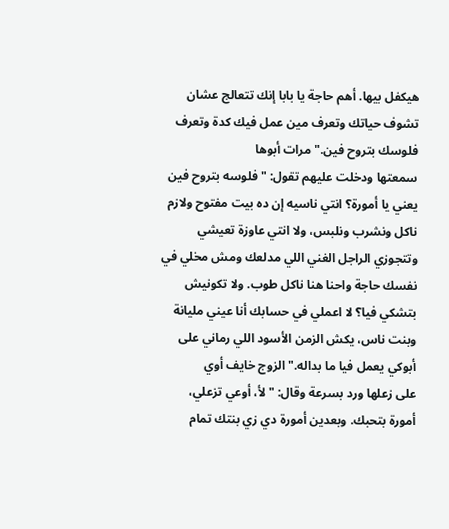هيكفل بيها. أهم حاجة يا بابا إنك تتعالج عشان تشوف حياتك وتعرف مين عمل فيك كدة وتعرف فلوسك بتروح فين." مرات أبوها
سمعتها ودخلت عليهم تقول: "فلوسه بتروح فين يعني يا أمورة؟ انتي ناسيه إن ده بيت مفتوح ولازم ناكل ونشرب ونلبس، ولا انتي عاوزة تعيشي وتتجوزي الراجل الغني اللي مدلعك ومش مخلي في نفسك حاجة واحنا هنا ناكل طوب. ولا تكونيش بتشكي فيا؟ لا اعملي في حسابك أنا عيني مليانة وبنت ناس، يكش الزمن الأسود اللي رماني على أبوكي يعمل فيا ما بداله." الزوج خايف أوي
على زعلها ورد بسرعة وقال: "لأ، أوعي تزعلي، أمورة بتحبك. وبعدين أمورة دي زي بنتك تمام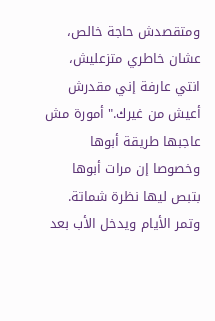ومتقصدش حاجة خالص، عشان خاطري متزعليش، انتي عارفة إني مقدرش أعيش من غيرك." أمورة مش عاجبها طريقة أبوها وخصوصا إن مرات أبوها بتبص ليها نظرة شماتة.
وتمر الأيام ويدخل الأب بعد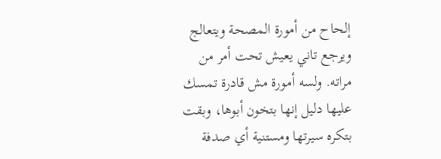إلحاح من أمورة المصحة ويتعالج ويرجع تاني يعيش تحت أمر من مراته. ولسه أمورة مش قادرة تمسك عليها دليل إنها بتخون أبوها، وبقت بتكره سيرتها ومستنية أي صدفة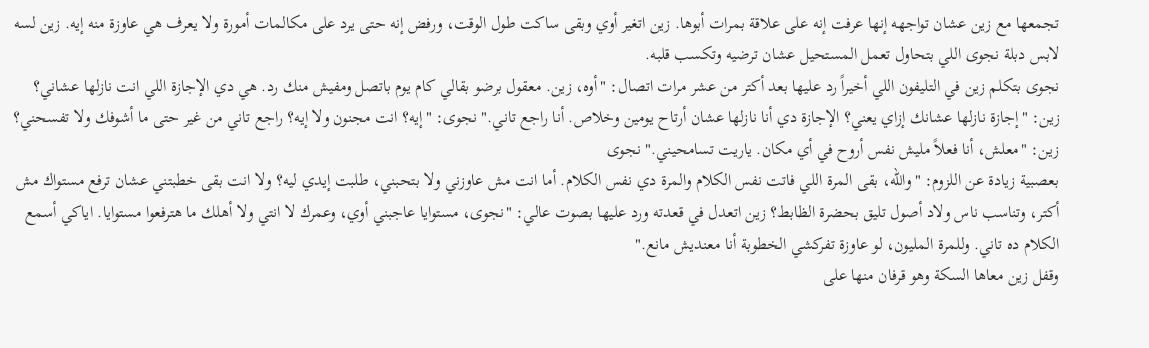تجمعها مع زين عشان تواجهه إنها عرفت إنه على علاقة بمرات أبوها. زين اتغير أوي وبقى ساكت طول الوقت، ورفض إنه حتى يرد على مكالمات أمورة ولا يعرف هي عاوزة منه إيه. زين لسه لابس دبلة نجوى اللي بتحاول تعمل المستحيل عشان ترضيه وتكسب قلبه.
نجوى بتكلم زين في التليفون اللي أخيراً رد عليها بعد أكتر من عشر مرات اتصال: "أوه، زين. معقول برضو بقالي كام يوم باتصل ومفيش منك رد. هي دي الإجازة اللي انت نازلها عشاني؟ زين: "إجازة نازلها عشانك إزاي يعني؟ الإجازة دي أنا نازلها عشان أرتاح يومين وخلاص. أنا راجع تاني." نجوى: "إيه؟ انت مجنون ولا إيه؟ راجع تاني من غير حتى ما أشوفك ولا تفسحني؟ زين: "معلش، أنا فعلاً مليش نفس أروح في أي مكان. ياريت تسامحيني." نجوى
بعصبية زيادة عن اللزوم: "والله، بقى المرة اللي فاتت نفس الكلام والمرة دي نفس الكلام. أما انت مش عاوزني ولا بتحبني، طلبت إيدي ليه؟ ولا انت بقى خطبتني عشان ترفع مستواك مش أكتر، وتناسب ناس ولاد أصول تليق بحضرة الظابط؟ زين اتعدل في قعدته ورد عليها بصوت عالي: "نجوى، مستوايا عاجبني أوي، وعمرك لا انتي ولا أهلك ما هترفعوا مستوايا. اياكي أسمع الكلام ده تاني. وللمرة المليون، لو عاوزة تفركشي الخطوبة أنا معنديش مانع."
وقفل زين معاها السكة وهو قرفان منها على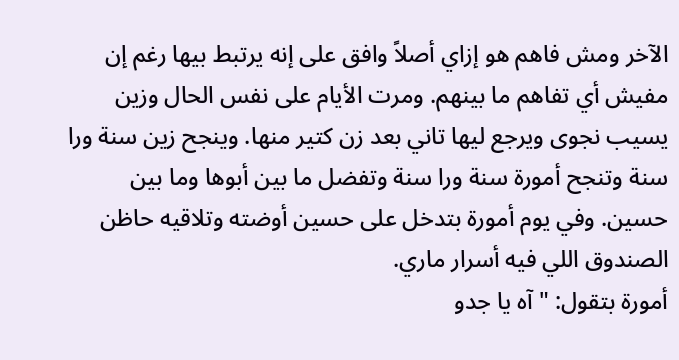الآخر ومش فاهم هو إزاي أصلاً وافق على إنه يرتبط بيها رغم إن مفيش أي تفاهم ما بينهم. ومرت الأيام على نفس الحال وزين يسيب نجوى ويرجع ليها تاني بعد زن كتير منها. وينجح زين سنة ورا سنة وتنجح أمورة سنة ورا سنة وتفضل ما بين أبوها وما بين حسين. وفي يوم أمورة بتدخل على حسين أوضته وتلاقيه حاظن الصندوق اللي فيه أسرار ماري.
أمورة بتقول: "آه يا جدو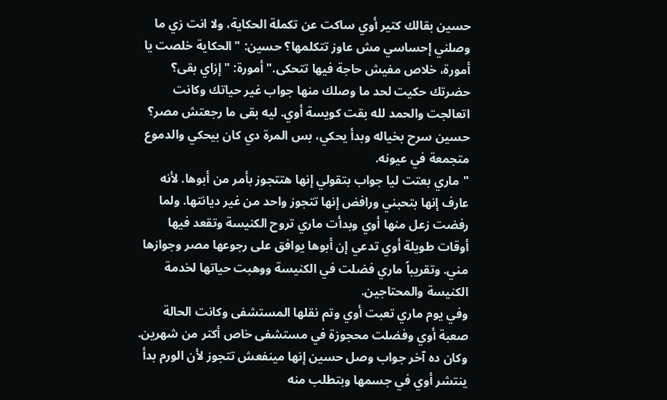حسين بقالك كتير أوي ساكت عن تكملة الحكاية، ولا انت زي ما وصلني إحساسي مش عاوز تتكلمها؟ حسين: "الحكاية خلصت يا أمورة، خلاص مفيش حاجة فيها تتحكى." أمورة: "إزاي بقى؟ حضرتك حكيت لحد ما وصلك منها جواب غير حياتك وكانت اتعالجت والحمد لله بقت كويسة أوي. ليه بقى ما رجعتش مصر؟ حسين سرح بخياله وبدأ يحكي، بس المرة دي كان بيحكي والدموع متجمعة في عيونه.
"ماري بعتت ليا جواب بتقولي إنها هتتجوز بأمر من أبوها. لأنه عارف إنها بتحبني ورافض إنها تتجوز واحد من غير ديانتها. ولما رفضت زعل منها أوي وبدأت ماري تروح الكنيسة وتقعد فيها أوقات طويلة أوي تدعي إن أبوها يوافق على رجوعها مصر وجوازها مني. وتقريباً ماري فضلت في الكنيسة ووهبت حياتها لخدمة الكنيسة والمحتاجين.
وفي يوم ماري تعبت أوي وتم نقلها المستشفى وكانت الحالة صعبة أوي وفضلت محجوزة في مستشفى خاص أكتر من شهرين. وكان ده آخر جواب وصل حسين إنها مينفعش تتجوز لأن الورم بدأ ينتشر أوي في جسمها وبتطلب منه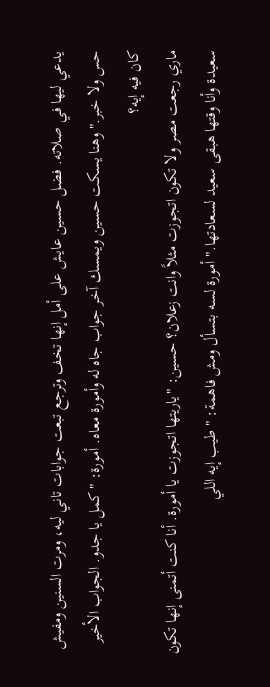يدعي ليها في صلاته. فضل حسين عايش على أمل إنها تخف وترجع تبعت جوابات تاني ليه، ومرت السنين ومفيش حس ولا خبر." وهنا يسكت حسين ويمسك آخر جواب جاه له وأمورة معاه. أمورة: "كمل يا جدو. الجواب الأخير كان فيه إيه؟
ماري رجعت مصر ولا تكون اتجوزت مثلاً وانت زعلان؟ حسين: "ياريتها اتجوزت يا أمورة. أنا كنت أتمنى إنها تكون سعيدة وأنا وقتها هبقى سعيد لسعادتها." أمورة لسه بتسأل ومش فاهمة: "طيب إيه اللي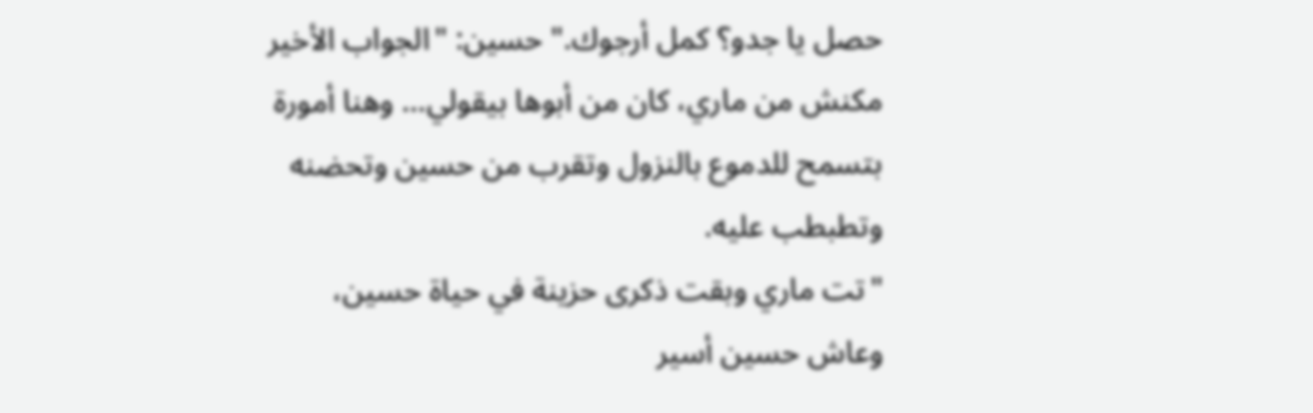حصل يا جدو؟ كمل أرجوك." حسين: "الجواب الأخير مكنش من ماري، كان من أبوها بيقولي... وهنا أمورة بتسمح للدموع بالنزول وتقرب من حسين وتحضنه وتطبطب عليه.
"تت ماري وبقت ذكرى حزينة في حياة حسين، وعاش حسين أسير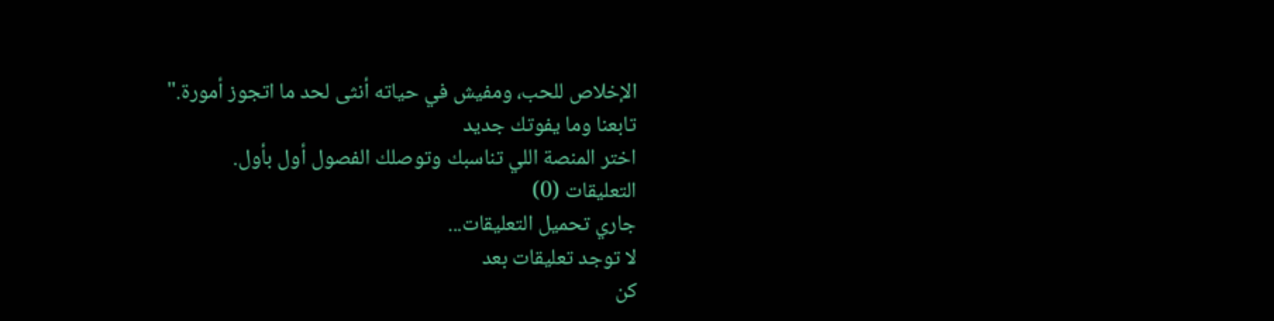الإخلاص للحب، ومفيش في حياته أنثى لحد ما اتجوز أمورة."
تابعنا وما يفوتك جديد
اختر المنصة اللي تناسبك وتوصلك الفصول أول بأول.
التعليقات (0)
جاري تحميل التعليقات...
لا توجد تعليقات بعد
كن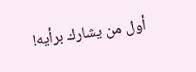أول من يشارك برأيه!